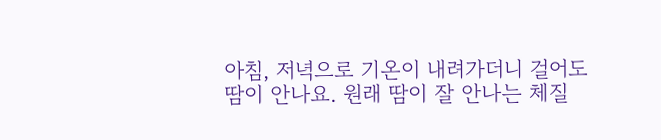아침, 저녁으로 기온이 내려가더니 걸어도 땀이 안나요. 원래 땀이 잘 안나는 체질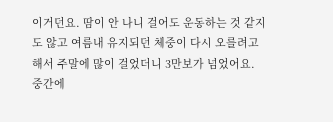이거던요. 땀이 안 나니 걸어도 운동하는 것 같지도 않고 여름내 유지되던 체중이 다시 오를려고 해서 주말에 많이 걸었더니 3만보가 넘었어요. 중간에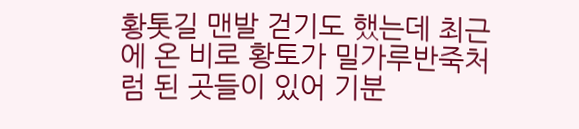황톳길 맨발 걷기도 했는데 최근에 온 비로 황토가 밀가루반죽처럼 된 곳들이 있어 기분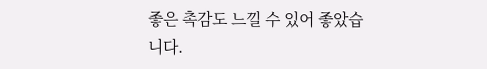좋은 촉감도 느낄 수 있어 좋았습니다.